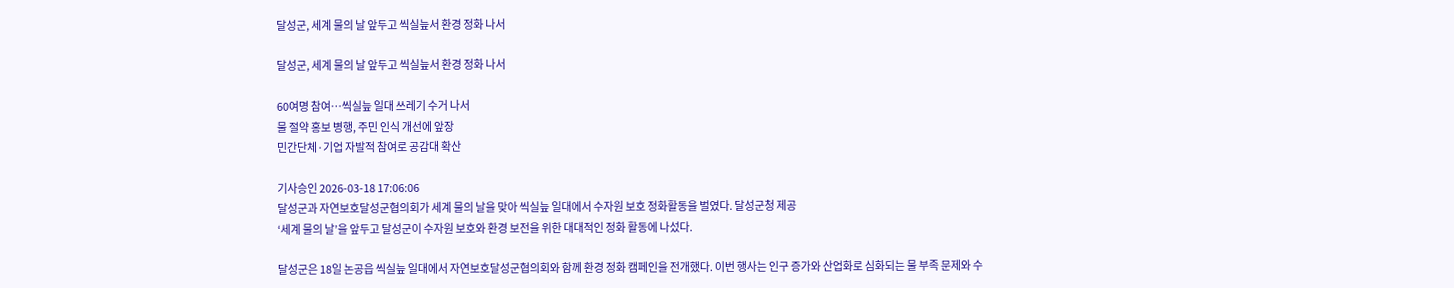달성군, 세계 물의 날 앞두고 씩실늪서 환경 정화 나서

달성군, 세계 물의 날 앞두고 씩실늪서 환경 정화 나서

60여명 참여…씩실늪 일대 쓰레기 수거 나서
물 절약 홍보 병행, 주민 인식 개선에 앞장
민간단체·기업 자발적 참여로 공감대 확산

기사승인 2026-03-18 17:06:06
달성군과 자연보호달성군협의회가 세계 물의 날을 맞아 씩실늪 일대에서 수자원 보호 정화활동을 벌였다. 달성군청 제공
‘세계 물의 날’을 앞두고 달성군이 수자원 보호와 환경 보전을 위한 대대적인 정화 활동에 나섰다.

달성군은 18일 논공읍 씩실늪 일대에서 자연보호달성군협의회와 함께 환경 정화 캠페인을 전개했다. 이번 행사는 인구 증가와 산업화로 심화되는 물 부족 문제와 수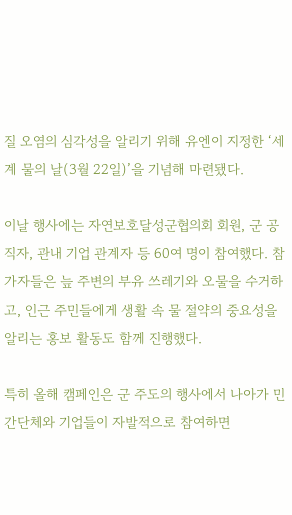질 오염의 심각성을 알리기 위해 유엔이 지정한 ‘세계 물의 날(3월 22일)’을 기념해 마련됐다.

이날 행사에는 자연보호달성군협의회 회원, 군 공직자, 관내 기업 관계자 등 60여 명이 참여했다. 참가자들은 늪 주변의 부유 쓰레기와 오물을 수거하고, 인근 주민들에게 생활 속 물 절약의 중요성을 알리는 홍보 활동도 함께 진행했다.

특히 올해 캠페인은 군 주도의 행사에서 나아가 민간단체와 기업들이 자발적으로 참여하면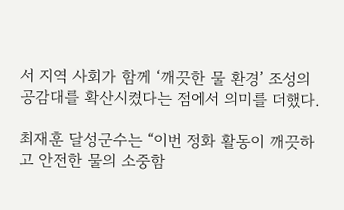서 지역 사회가 함께 ‘깨끗한 물 환경’ 조성의 공감대를 확산시켰다는 점에서 의미를 더했다.

최재훈 달성군수는 “이번 정화 활동이 깨끗하고 안전한 물의 소중함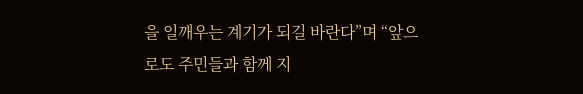을 일깨우는 계기가 되길 바란다”며 “앞으로도 주민들과 함께 지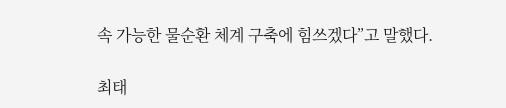속 가능한 물순환 체계 구축에 힘쓰겠다”고 말했다.

최태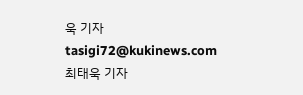욱 기자
tasigi72@kukinews.com
최태욱 기자